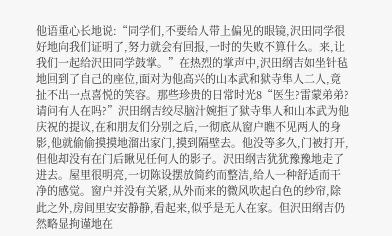他语重心长地说:“同学们,不要给人带上偏见的眼镜,沢田同学很好地向我们证明了,努力就会有回报,一时的失败不算什么。来,让我们一起给沢田同学鼓掌。”在热烈的掌声中,沢田纲吉如坐针毡地回到了自己的座位,面对为他高兴的山本武和狱寺隼人二人,竟扯不出一点喜悦的笑容。那些珍贵的日常时光8“医生?雷蒙弟弟?请问有人在吗?”沢田纲吉绞尽脑汁婉拒了狱寺隼人和山本武为他庆祝的提议,在和朋友们分别之后,一彻底从窗户瞧不见两人的身影,他就偷偷摸摸地溜出家门,摸到隔壁去。他没等多久,门被打开,但他却没有在门后瞅见任何人的影子。沢田纲吉犹犹豫豫地走了进去。屋里很明亮,一切陈设摆放简约而整洁,给人一种舒适而干净的感觉。窗户并没有关紧,从外而来的微风吹起白色的纱帘,除此之外,房间里安安静静,看起来,似乎是无人在家。但沢田纲吉仍然略显拘谨地在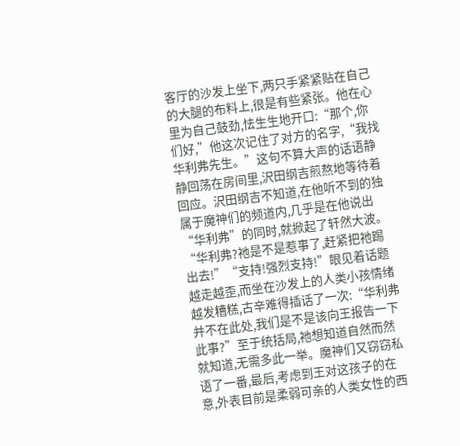客厅的沙发上坐下,两只手紧紧贴在自己的大腿的布料上,很是有些紧张。他在心里为自己鼓劲,怯生生地开口:“那个,你们好,”他这次记住了对方的名字,“我找华利弗先生。”这句不算大声的话语静静回荡在房间里,沢田纲吉煎熬地等待着回应。沢田纲吉不知道,在他听不到的独属于魔神们的频道内,几乎是在他说出“华利弗”的同时,就掀起了轩然大波。“华利弗?祂是不是惹事了,赶紧把祂踢出去!”“支持!强烈支持!”眼见着话题越走越歪,而坐在沙发上的人类小孩情绪越发糟糕,古辛难得插话了一次:“华利弗并不在此处,我们是不是该向王报告一下此事?”至于统括局,祂想知道自然而然就知道,无需多此一举。魔神们又窃窃私语了一番,最后,考虑到王对这孩子的在意,外表目前是柔弱可亲的人类女性的西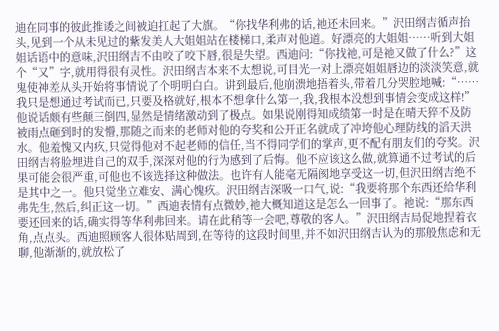迪在同事的彼此推诿之间被迫扛起了大旗。“你找华利弗的话,祂还未回来。”沢田纲吉循声抬头,见到一个从未见过的紫发美人大姐姐站在楼梯口,柔声对他道。好漂亮的大姐姐……听到大姐姐话语中的意味,沢田纲吉不由咬了咬下唇,很是失望。西迪问:“你找祂,可是祂又做了什么?”这个“又”字,就用得很有灵性。沢田纲吉本来不太想说,可目光一对上漂亮姐姐唇边的淡淡笑意,就鬼使神差从头开始将事情说了个明明白白。讲到最后,他崩溃地捂着头,带着几分哭腔地喊:“……我只是想通过考试而已,只要及格就好,根本不想拿什么第一,我,我根本没想到事情会变成这样!”他说话颇有些颠三倒四,显然是情绪激动到了极点。如果说刚得知成绩第一时是在晴天猝不及防被雨点砸到时的发懵,那随之而来的老师对他的夸奖和公开正名就成了冲垮他心理防线的滔天洪水。他羞愧又内疚,只觉得他对不起老师的信任,当不得同学们的掌声,更不配有朋友们的夸奖。沢田纲吉将脸埋进自己的双手,深深对他的行为感到了后悔。他不应该这么做,就算通不过考试的后果可能会很严重,可他也不该选择这种做法。也许有人能毫无隔阂地享受这一切,但沢田纲吉绝不是其中之一。他只觉坐立难安、满心愧疚。沢田纲吉深吸一口气,说:“我要将那个东西还给华利弗先生,然后,纠正这一切。”西迪表情有点微妙,祂大概知道这是怎么一回事了。祂说:“那东西要还回来的话,确实得等华利弗回来。请在此稍等一会吧,尊敬的客人。”沢田纲吉局促地捏着衣角,点点头。西迪照顾客人很体贴周到,在等待的这段时间里,并不如沢田纲吉认为的那般焦虑和无聊,他渐渐的,就放松了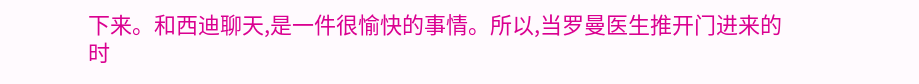下来。和西迪聊天,是一件很愉快的事情。所以,当罗曼医生推开门进来的时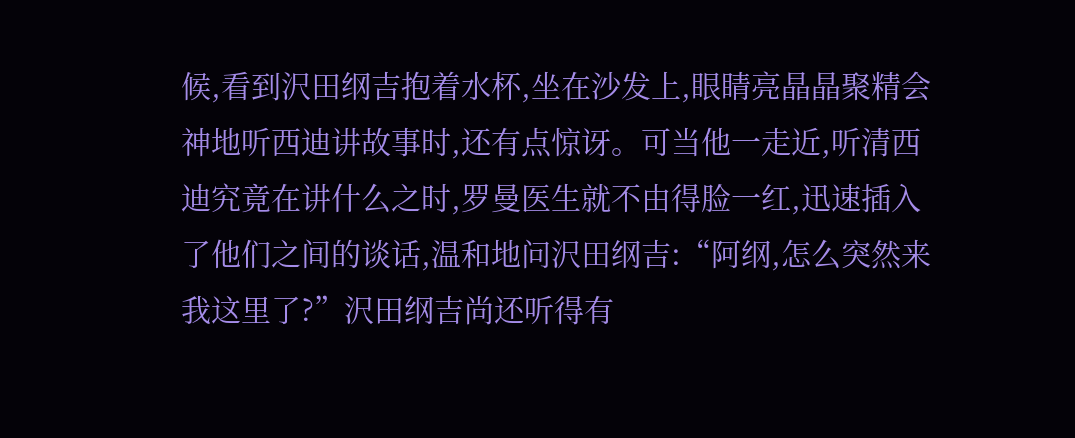候,看到沢田纲吉抱着水杯,坐在沙发上,眼睛亮晶晶聚精会神地听西迪讲故事时,还有点惊讶。可当他一走近,听清西迪究竟在讲什么之时,罗曼医生就不由得脸一红,迅速插入了他们之间的谈话,温和地问沢田纲吉:“阿纲,怎么突然来我这里了?”沢田纲吉尚还听得有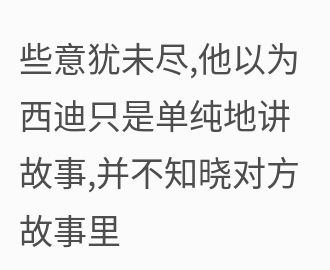些意犹未尽,他以为西迪只是单纯地讲故事,并不知晓对方故事里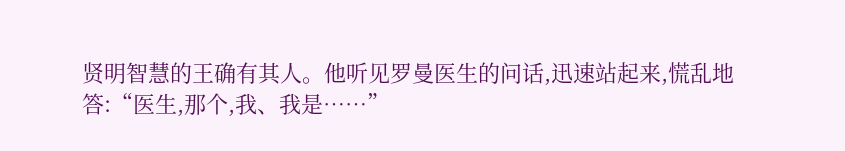贤明智慧的王确有其人。他听见罗曼医生的问话,迅速站起来,慌乱地答:“医生,那个,我、我是……”